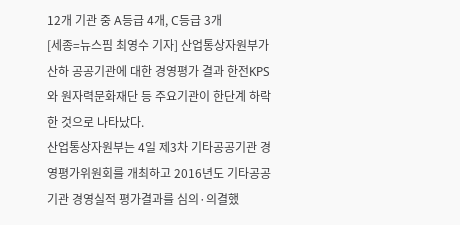12개 기관 중 A등급 4개, C등급 3개
[세종=뉴스핌 최영수 기자] 산업통상자원부가 산하 공공기관에 대한 경영평가 결과 한전KPS와 원자력문화재단 등 주요기관이 한단계 하락한 것으로 나타났다.
산업통상자원부는 4일 제3차 기타공공기관 경영평가위원회를 개최하고 2016년도 기타공공기관 경영실적 평가결과를 심의·의결했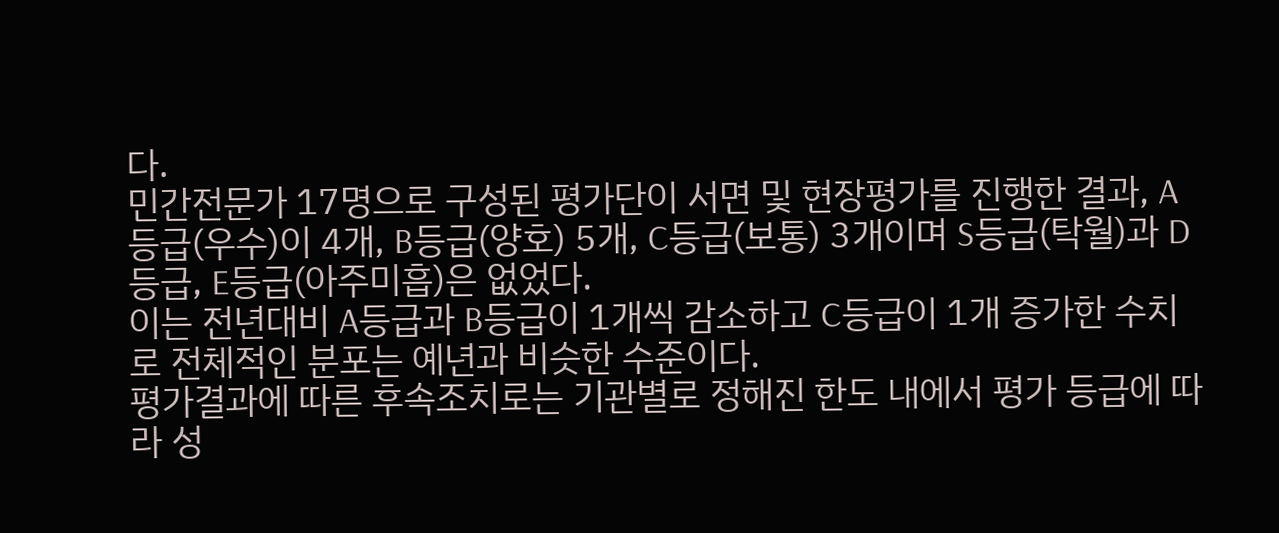다.
민간전문가 17명으로 구성된 평가단이 서면 및 현장평가를 진행한 결과, A등급(우수)이 4개, B등급(양호) 5개, C등급(보통) 3개이며 S등급(탁월)과 D등급, E등급(아주미흡)은 없었다.
이는 전년대비 A등급과 B등급이 1개씩 감소하고 C등급이 1개 증가한 수치로 전체적인 분포는 예년과 비슷한 수준이다.
평가결과에 따른 후속조치로는 기관별로 정해진 한도 내에서 평가 등급에 따라 성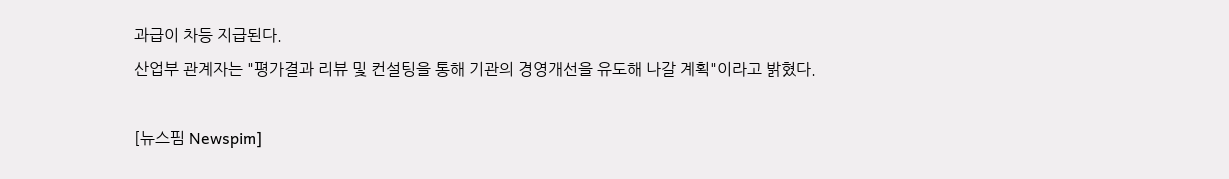과급이 차등 지급된다.
산업부 관계자는 "평가결과 리뷰 및 컨설팅을 통해 기관의 경영개선을 유도해 나갈 계획"이라고 밝혔다.

[뉴스핌 Newspim]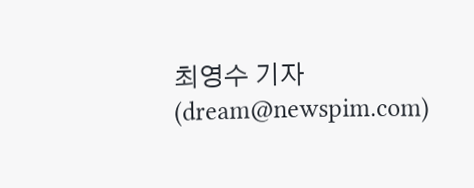최영수 기자 (dream@newspim.com)